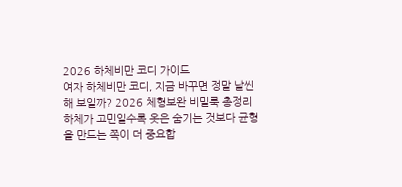2026 하체비만 코디 가이드
여자 하체비만 코디, 지금 바꾸면 정말 날씬해 보일까? 2026 체형보완 비밀룩 총정리
하체가 고민일수록 옷은 숨기는 것보다 균형을 만드는 쪽이 더 중요합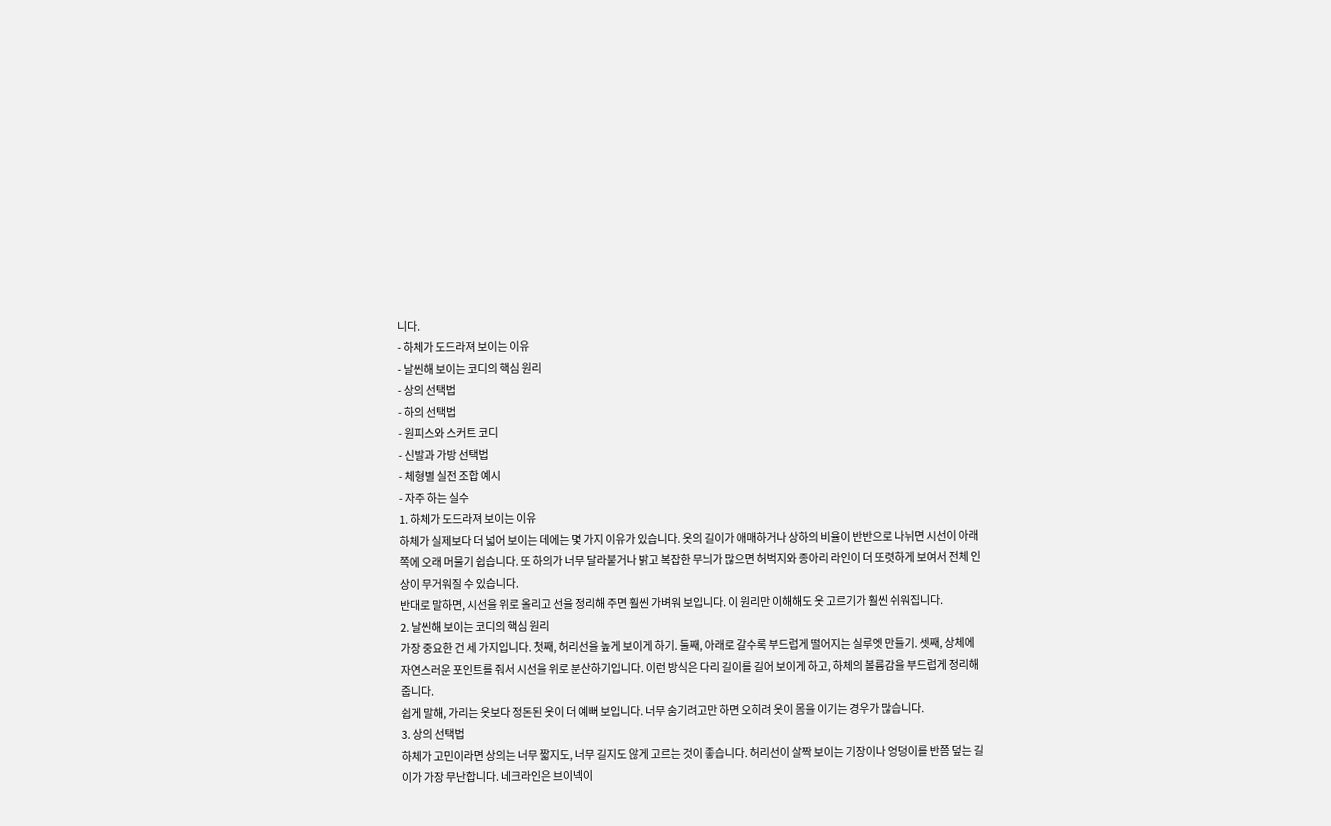니다.
- 하체가 도드라져 보이는 이유
- 날씬해 보이는 코디의 핵심 원리
- 상의 선택법
- 하의 선택법
- 원피스와 스커트 코디
- 신발과 가방 선택법
- 체형별 실전 조합 예시
- 자주 하는 실수
1. 하체가 도드라져 보이는 이유
하체가 실제보다 더 넓어 보이는 데에는 몇 가지 이유가 있습니다. 옷의 길이가 애매하거나 상하의 비율이 반반으로 나뉘면 시선이 아래쪽에 오래 머물기 쉽습니다. 또 하의가 너무 달라붙거나 밝고 복잡한 무늬가 많으면 허벅지와 종아리 라인이 더 또렷하게 보여서 전체 인상이 무거워질 수 있습니다.
반대로 말하면, 시선을 위로 올리고 선을 정리해 주면 훨씬 가벼워 보입니다. 이 원리만 이해해도 옷 고르기가 훨씬 쉬워집니다.
2. 날씬해 보이는 코디의 핵심 원리
가장 중요한 건 세 가지입니다. 첫째, 허리선을 높게 보이게 하기. 둘째, 아래로 갈수록 부드럽게 떨어지는 실루엣 만들기. 셋째, 상체에 자연스러운 포인트를 줘서 시선을 위로 분산하기입니다. 이런 방식은 다리 길이를 길어 보이게 하고, 하체의 볼륨감을 부드럽게 정리해 줍니다.
쉽게 말해, 가리는 옷보다 정돈된 옷이 더 예뻐 보입니다. 너무 숨기려고만 하면 오히려 옷이 몸을 이기는 경우가 많습니다.
3. 상의 선택법
하체가 고민이라면 상의는 너무 짧지도, 너무 길지도 않게 고르는 것이 좋습니다. 허리선이 살짝 보이는 기장이나 엉덩이를 반쯤 덮는 길이가 가장 무난합니다. 네크라인은 브이넥이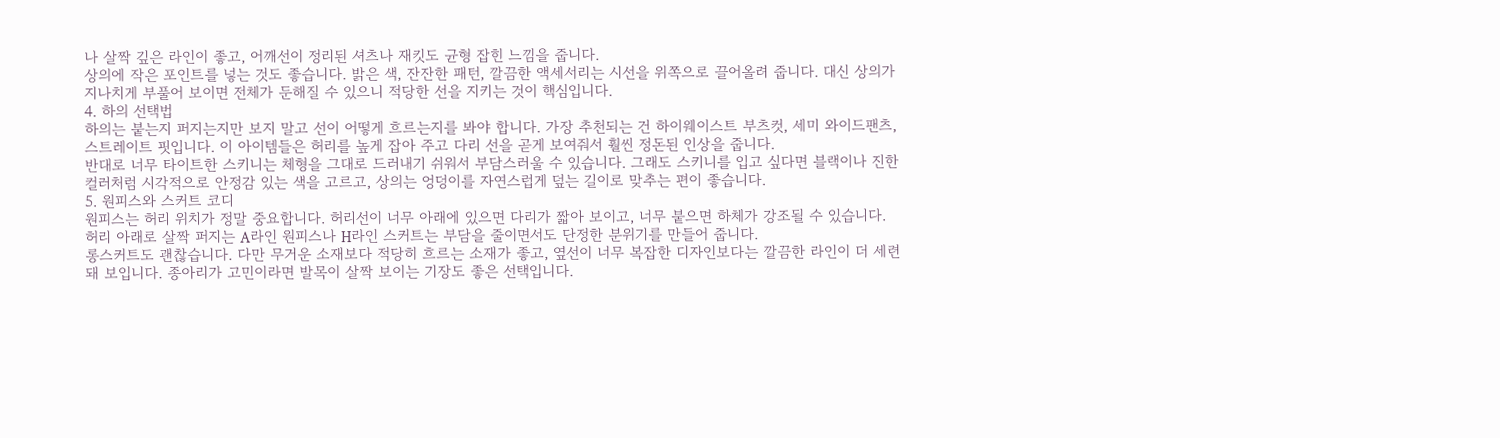나 살짝 깊은 라인이 좋고, 어깨선이 정리된 셔츠나 재킷도 균형 잡힌 느낌을 줍니다.
상의에 작은 포인트를 넣는 것도 좋습니다. 밝은 색, 잔잔한 패턴, 깔끔한 액세서리는 시선을 위쪽으로 끌어올려 줍니다. 대신 상의가 지나치게 부풀어 보이면 전체가 둔해질 수 있으니 적당한 선을 지키는 것이 핵심입니다.
4. 하의 선택법
하의는 붙는지 퍼지는지만 보지 말고 선이 어떻게 흐르는지를 봐야 합니다. 가장 추천되는 건 하이웨이스트 부츠컷, 세미 와이드팬츠, 스트레이트 핏입니다. 이 아이템들은 허리를 높게 잡아 주고 다리 선을 곧게 보여줘서 훨씬 정돈된 인상을 줍니다.
반대로 너무 타이트한 스키니는 체형을 그대로 드러내기 쉬워서 부담스러울 수 있습니다. 그래도 스키니를 입고 싶다면 블랙이나 진한 컬러처럼 시각적으로 안정감 있는 색을 고르고, 상의는 엉덩이를 자연스럽게 덮는 길이로 맞추는 편이 좋습니다.
5. 원피스와 스커트 코디
원피스는 허리 위치가 정말 중요합니다. 허리선이 너무 아래에 있으면 다리가 짧아 보이고, 너무 붙으면 하체가 강조될 수 있습니다. 허리 아래로 살짝 퍼지는 A라인 원피스나 H라인 스커트는 부담을 줄이면서도 단정한 분위기를 만들어 줍니다.
롱스커트도 괜찮습니다. 다만 무거운 소재보다 적당히 흐르는 소재가 좋고, 옆선이 너무 복잡한 디자인보다는 깔끔한 라인이 더 세련돼 보입니다. 종아리가 고민이라면 발목이 살짝 보이는 기장도 좋은 선택입니다.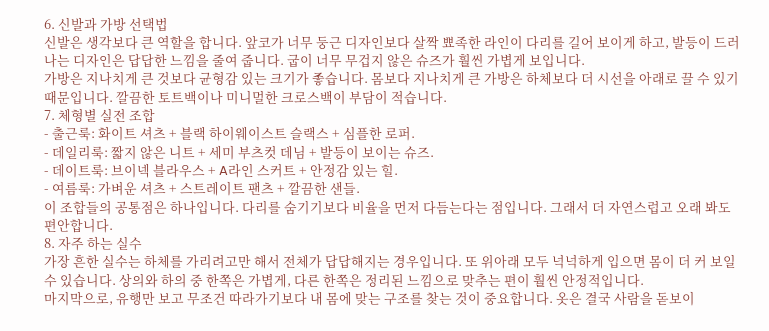6. 신발과 가방 선택법
신발은 생각보다 큰 역할을 합니다. 앞코가 너무 둥근 디자인보다 살짝 뾰족한 라인이 다리를 길어 보이게 하고, 발등이 드러나는 디자인은 답답한 느낌을 줄여 줍니다. 굽이 너무 무겁지 않은 슈즈가 훨씬 가볍게 보입니다.
가방은 지나치게 큰 것보다 균형감 있는 크기가 좋습니다. 몸보다 지나치게 큰 가방은 하체보다 더 시선을 아래로 끌 수 있기 때문입니다. 깔끔한 토트백이나 미니멀한 크로스백이 부담이 적습니다.
7. 체형별 실전 조합
- 출근룩: 화이트 셔츠 + 블랙 하이웨이스트 슬랙스 + 심플한 로퍼.
- 데일리룩: 짧지 않은 니트 + 세미 부츠컷 데님 + 발등이 보이는 슈즈.
- 데이트룩: 브이넥 블라우스 + A라인 스커트 + 안정감 있는 힐.
- 여름룩: 가벼운 셔츠 + 스트레이트 팬츠 + 깔끔한 샌들.
이 조합들의 공통점은 하나입니다. 다리를 숨기기보다 비율을 먼저 다듬는다는 점입니다. 그래서 더 자연스럽고 오래 봐도 편안합니다.
8. 자주 하는 실수
가장 흔한 실수는 하체를 가리려고만 해서 전체가 답답해지는 경우입니다. 또 위아래 모두 넉넉하게 입으면 몸이 더 커 보일 수 있습니다. 상의와 하의 중 한쪽은 가볍게, 다른 한쪽은 정리된 느낌으로 맞추는 편이 훨씬 안정적입니다.
마지막으로, 유행만 보고 무조건 따라가기보다 내 몸에 맞는 구조를 찾는 것이 중요합니다. 옷은 결국 사람을 돋보이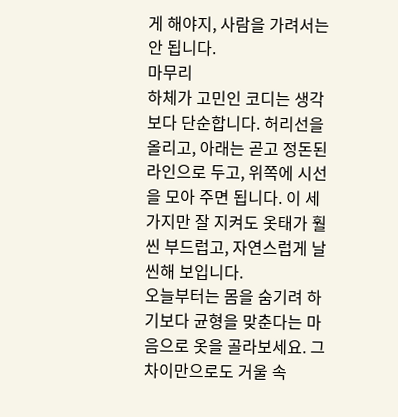게 해야지, 사람을 가려서는 안 됩니다.
마무리
하체가 고민인 코디는 생각보다 단순합니다. 허리선을 올리고, 아래는 곧고 정돈된 라인으로 두고, 위쪽에 시선을 모아 주면 됩니다. 이 세 가지만 잘 지켜도 옷태가 훨씬 부드럽고, 자연스럽게 날씬해 보입니다.
오늘부터는 몸을 숨기려 하기보다 균형을 맞춘다는 마음으로 옷을 골라보세요. 그 차이만으로도 거울 속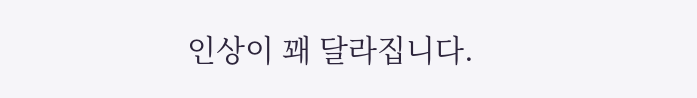인상이 꽤 달라집니다.